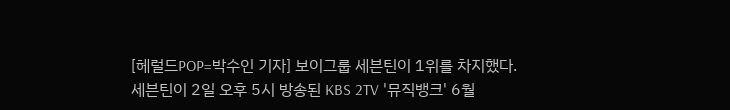[헤럴드POP=박수인 기자] 보이그룹 세븐틴이 1위를 차지했다.
세븐틴이 2일 오후 5시 방송된 KBS 2TV '뮤직뱅크' 6월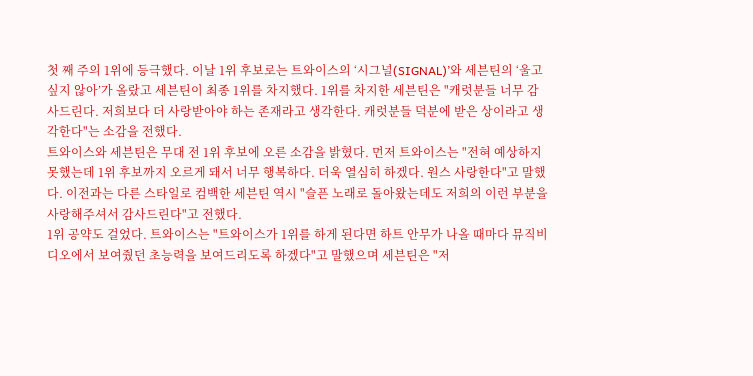첫 째 주의 1위에 등극했다. 이날 1위 후보로는 트와이스의 ‘시그널(SIGNAL)’와 세븐틴의 ‘울고 싶지 않아’가 올랐고 세븐틴이 최종 1위를 차지했다. 1위를 차지한 세븐틴은 "캐럿분들 너무 감사드린다. 저희보다 더 사랑받아야 하는 존재라고 생각한다. 캐럿분들 덕분에 받은 상이라고 생각한다"는 소감을 전했다.
트와이스와 세븐틴은 무대 전 1위 후보에 오른 소감을 밝혔다. 먼저 트와이스는 "전혀 예상하지 못했는데 1위 후보까지 오르게 돼서 너무 행복하다. 더욱 열심히 하겠다. 원스 사랑한다"고 말했다. 이전과는 다른 스타일로 컴백한 세븐틴 역시 "슬픈 노래로 돌아왔는데도 저희의 이런 부분을 사랑해주셔서 감사드린다"고 전했다.
1위 공약도 걸었다. 트와이스는 "트와이스가 1위를 하게 된다면 하트 안무가 나올 때마다 뮤직비디오에서 보여줬던 초능력을 보여드리도록 하겠다"고 말했으며 세븐틴은 "저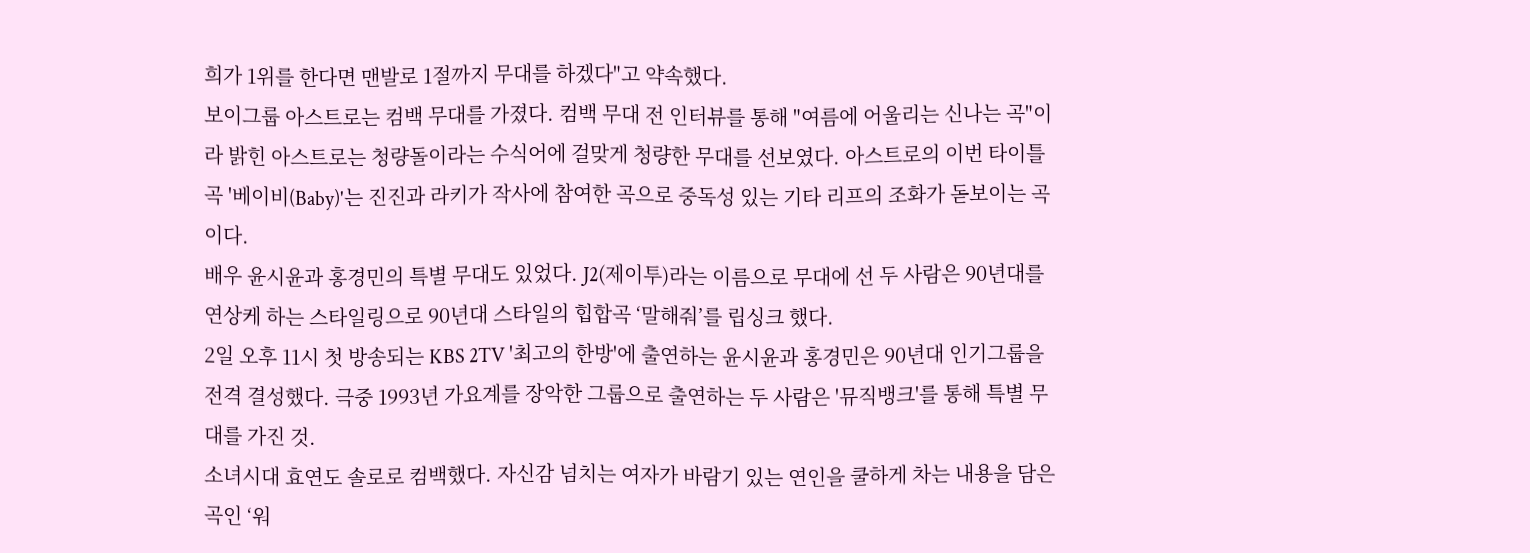희가 1위를 한다면 맨발로 1절까지 무대를 하겠다"고 약속했다.
보이그룹 아스트로는 컴백 무대를 가졌다. 컴백 무대 전 인터뷰를 통해 "여름에 어울리는 신나는 곡"이라 밝힌 아스트로는 청량돌이라는 수식어에 걸맞게 청량한 무대를 선보였다. 아스트로의 이번 타이틀곡 '베이비(Baby)'는 진진과 라키가 작사에 참여한 곡으로 중독성 있는 기타 리프의 조화가 돋보이는 곡이다.
배우 윤시윤과 홍경민의 특별 무대도 있었다. J2(제이투)라는 이름으로 무대에 선 두 사람은 90년대를 연상케 하는 스타일링으로 90년대 스타일의 힙합곡 ‘말해줘’를 립싱크 했다.
2일 오후 11시 첫 방송되는 KBS 2TV '최고의 한방'에 출연하는 윤시윤과 홍경민은 90년대 인기그룹을 전격 결성했다. 극중 1993년 가요계를 장악한 그룹으로 출연하는 두 사람은 '뮤직뱅크'를 통해 특별 무대를 가진 것.
소녀시대 효연도 솔로로 컴백했다. 자신감 넘치는 여자가 바람기 있는 연인을 쿨하게 차는 내용을 담은 곡인 ‘워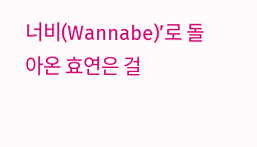너비(Wannabe)’로 돌아온 효연은 걸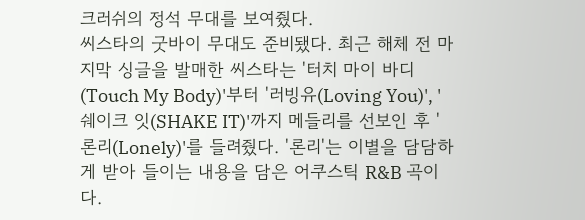크러쉬의 정석 무대를 보여줬다.
씨스타의 굿바이 무대도 준비됐다. 최근 해체 전 마지막 싱글을 발매한 씨스타는 '터치 마이 바디(Touch My Body)'부터 '러빙유(Loving You)', '쉐이크 잇(SHAKE IT)'까지 메들리를 선보인 후 '론리(Lonely)'를 들려줬다. '론리'는 이별을 담담하게 받아 들이는 내용을 담은 어쿠스틱 R&B 곡이다.